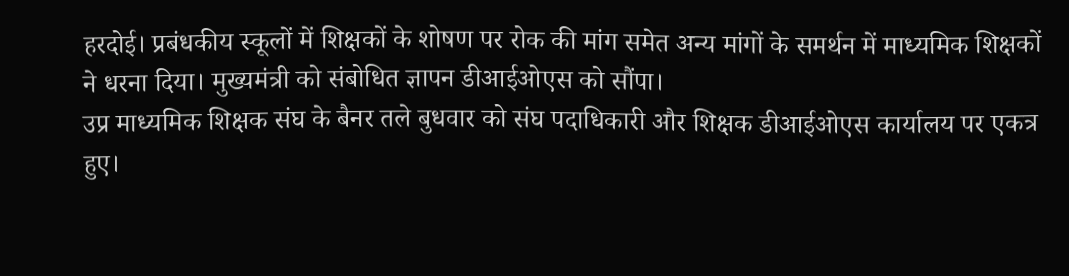हरदोई। प्रबंधकीय स्कूलों में शिक्षकों के शोषण पर रोक की मांग समेत अन्य मांगों के समर्थन में माध्यमिक शिक्षकों ने धरना दिया। मुख्यमंत्री को संबोधित ज्ञापन डीआईओएस को सौंपा।
उप्र माध्यमिक शिक्षक संघ के बैनर तले बुधवार को संघ पदाधिकारी और शिक्षक डीआईओएस कार्यालय पर एकत्र हुए।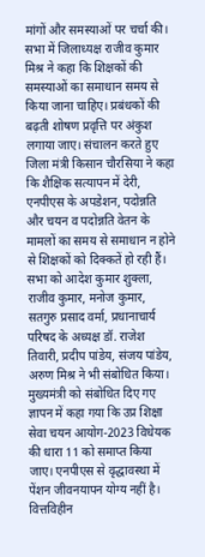मांगों और समस्याओं पर चर्चा की। सभा में जिलाध्यक्ष राजीव कुमार मिश्र ने कहा कि शिक्षकों की समस्याओं का समाधान समय से किया जाना चाहिए। प्रबंधकों की बढ़ती शोषण प्रवृत्ति पर अंकुश लगाया जाए। संचालन करते हुए जिला मंत्री किसान चौरसिया ने कहा कि शैक्षिक सत्यापन में देरी, एनपीएस के अपडेशन, पदोन्नति और चयन व पदोन्नति वेतन के मामलों का समय से समाधान न होने से शिक्षकों को दिक्कतें हो रही हैं।
सभा को आदेश कुमार शुक्ला, राजीव कुमार, मनोज कुमार, सतगुरु प्रसाद वर्मा, प्रधानाचार्य परिषद के अध्यक्ष डॉ. राजेश तिवारी, प्रदीप पांडेय, संजय पांडेय, अरुण मिश्र ने भी संबोधित किया। मुख्यमंत्री को संबोधित दिए गए ज्ञापन में कहा गया कि उप्र शिक्षा सेवा चयन आयोग-2023 विधेयक की धारा 11 को समाप्त किया जाए। एनपीएस से वृद्धावस्था में पेंशन जीवनयापन योग्य नहीं है। वित्तविहीन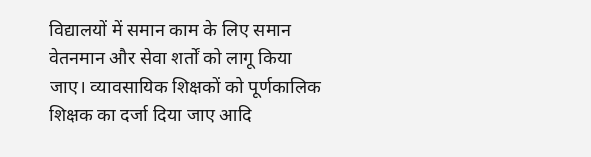विद्यालयों में समान काम के लिए समान वेतनमान और सेवा शर्तों को लागू किया जाए। व्यावसायिक शिक्षकों को पूर्णकालिक शिक्षक का दर्जा दिया जाए आदि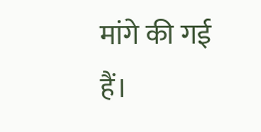मांगे की गई हैं।